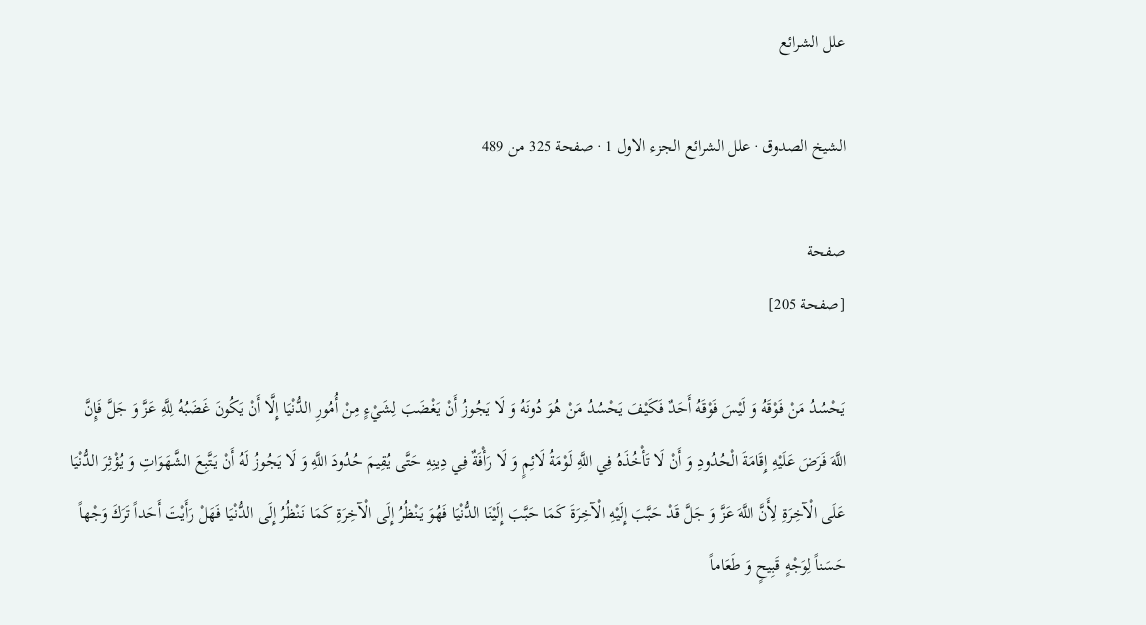علل الشرائع

الشيخ الصدوق · علل الشرائع الجزء الاول 1 · صفحة 325 من 489

صفحة
[صفحة 205]

يَحْسُدُ مَنْ فَوْقَهُ وَ لَيْسَ فَوْقَهُ أَحَدٌ فَكَيْفَ يَحْسُدُ مَنْ هُوَ دُونَهُ وَ لَا يَجُوزُ أَنْ يَغْضَبَ لِشَيْءٍ مِنْ أُمُورِ الدُّنْيَا إِلَّا أَنْ يَكُونَ غَضَبُهُ لِلَّهِ عَزَّ وَ جَلَّ فَإِنَّ اللَّهَ فَرَضَ عَلَيْهِ إِقَامَةَ الْحُدُودِ وَ أَنْ لَا تَأْخُذَهُ فِي اللَّهِ لَوْمَةُ لَائِمٍ وَ لَا رَأْفَةٌ فِي دِينِهِ حَتَّى يُقِيمَ حُدُودَ اللَّهِ وَ لَا يَجُوزُ لَهُ أَنْ يَتَّبِعَ الشَّهَوَاتِ وَ يُؤْثِرَ الدُّنْيَا عَلَى الْآخِرَةِ لِأَنَّ اللَّهَ عَزَّ وَ جَلَّ قَدْ حَبَّبَ إِلَيْهِ الْآخِرَةَ كَمَا حَبَّبَ إِلَيْنَا الدُّنْيَا فَهُوَ يَنْظُرُ إِلَى الْآخِرَةِ كَمَا نَنْظُرُ إِلَى الدُّنْيَا فَهَلْ رَأَيْتَ أَحَداً تَرَكَ وَجْهاً حَسَناً لِوَجْهٍ قَبِيحٍ وَ طَعَاماً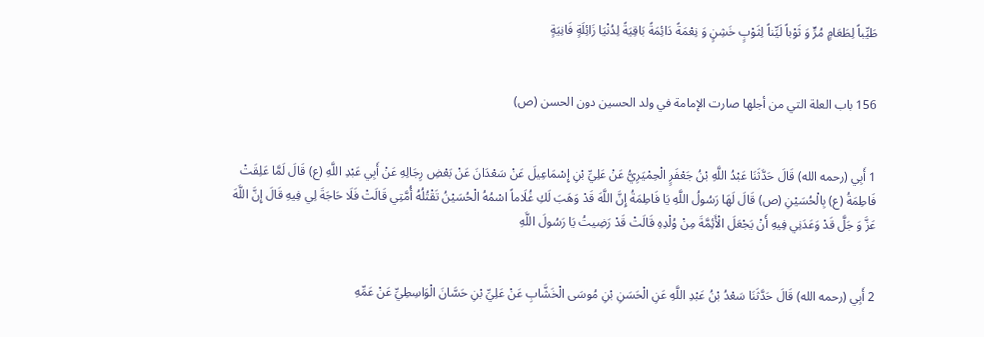طَيِّباً لِطَعَامٍ مُرٍّ وَ ثَوْباً لَيِّناً لِثَوْبٍ خَشِنٍ وَ نِعْمَةً دَائِمَةً بَاقِيَةً لِدُنْيَا زَائِلَةٍ فَانِيَةٍ


156 باب العلة التي من أجلها صارت الإمامة في ولد الحسين دون الحسن (ص)


1 أَبِي (رحمه الله) قَالَ حَدَّثَنَا عَبْدُ اللَّهِ بْنُ جَعْفَرٍ الْحِمْيَرِيُّ عَنْ عَلِيِّ بْنِ إِسْمَاعِيلَ عَنْ سَعْدَانَ عَنْ بَعْضِ رِجَالِهِ عَنْ أَبِي عَبْدِ اللَّهِ (ع) قَالَ لَمَّا عَلِقَتْ فَاطِمَةُ (ع) بِالْحُسَيْنِ (ص) قَالَ لَهَا رَسُولُ اللَّهِ يَا فَاطِمَةُ إِنَّ اللَّهَ قَدْ وَهَبَ لَكِ غُلَاماً اسْمُهُ الْحُسَيْنُ تَقْتُلُهُ أُمَّتِي قَالَتْ فَلَا حَاجَةَ لِي فِيهِ قَالَ إِنَّ اللَّهَ عَزَّ وَ جَلَّ قَدْ وَعَدَنِي فِيهِ أَنْ يَجْعَلَ الْأَئِمَّةَ مِنْ وُلْدِهِ قَالَتْ قَدْ رَضِيتُ يَا رَسُولَ اللَّهِ


2 أَبِي (رحمه الله) قَالَ حَدَّثَنَا سَعْدُ بْنُ عَبْدِ اللَّهِ عَنِ الْحَسَنِ بْنِ مُوسَى الْخَشَّابِ عَنْ عَلِيِّ بْنِ حَسَّانَ الْوَاسِطِيِّ عَنْ عَمِّهِ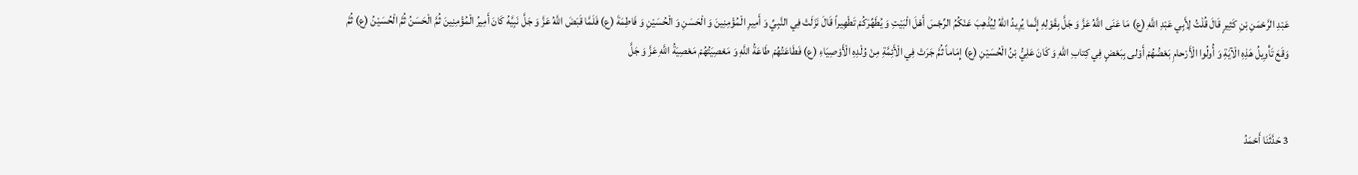عَبْدِ الرَّحْمَنِ بْنِ كَثِيرٍ قَالَ قُلْتُ لِأَبِي عَبْدِ اللَّهِ (ع) مَا عَنَى اللَّهُ عَزَّ وَ جَلَّ بِقَوْلِهِ إِنَّما يُرِيدُ اللّهُ لِيُذْهِبَ عَنْكُمُ الرِّجْسَ أَهْلَ الْبَيْتِ وَ يُطَهِّرَكُمْ تَطْهِيراً قَالَ نَزَلَتْ فِي النَّبِيِّ وَ أَمِيرِ الْمُؤْمِنِينَ وَ الْحَسَنِ وَ الْحُسَيْنِ وَ فَاطِمَةَ (ع) فَلَمَّا قَبَضَ اللَّهُ عَزَّ وَ جَلَّ نَبِيَّهُ كَانَ أَمِيرُ الْمُؤْمِنِينَ ثُمَّ الْحَسَنُ ثُمَّ الْحُسَيْنُ (ع) ثُمَّ وَقَعَ تَأْوِيلُ هَذِهِ الْآيَةِ وَ أُولُوا الْأَرْحامِ بَعْضُهُمْ أَوْلى بِبَعْضٍ فِي كِتابِ اللّهِ وَ كَانَ عَلِيُّ بْنُ الْحُسَيْنِ (ع) إِمَاماً ثُمَّ جَرَتْ فِي الْأَئِمَّةِ مِنْ وُلْدِهِ الْأَوْصِيَاءِ (ع) فَطَاعَتُهُمْ طَاعَةُ اللَّهِ وَ مَعْصِيَتُهُمْ مَعْصِيَةُ اللَّهِ عَزَّ وَ جَلَّ


3 حَدَّثَنَا أَحْمَدُ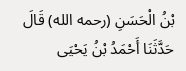بْنُ الْحَسَنِ (رحمه الله) قَالَ حَدَّثَنَا أَحْمَدُ بْنُ يَحْيَى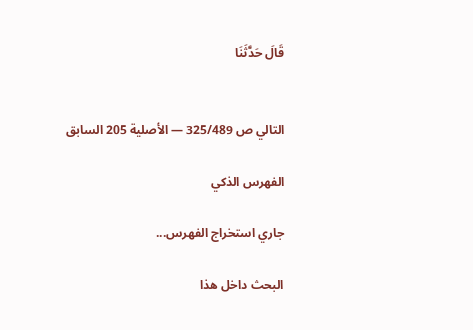قَالَ حَدَّثَنَا


التالي ص 325/489 — الأصلية 205 السابق

الفهرس الذكي

جاري استخراج الفهرس...

البحث داخل هذا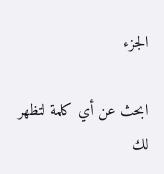الجزء

ابحث عن أي كلمة لتظهر لك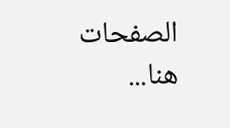الصفحات هنا...